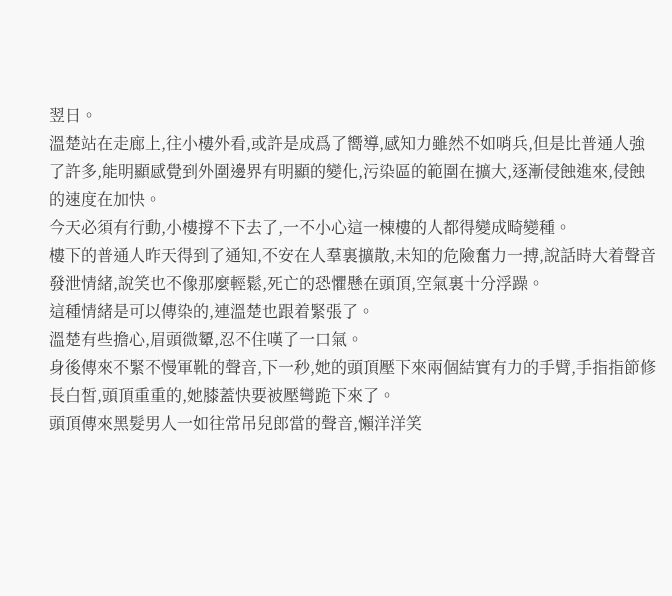翌日。
溫楚站在走廊上,往小樓外看,或許是成爲了嚮導,感知力雖然不如哨兵,但是比普通人強了許多,能明顯感覺到外圍邊界有明顯的變化,污染區的範圍在擴大,逐漸侵蝕進來,侵蝕的速度在加快。
今天必須有行動,小樓撐不下去了,一不小心這一棟樓的人都得變成畸變種。
樓下的普通人昨天得到了通知,不安在人羣裏擴散,未知的危險奮力一搏,說話時大着聲音發泄情緒,說笑也不像那麼輕鬆,死亡的恐懼懸在頭頂,空氣裏十分浮躁。
這種情緒是可以傳染的,連溫楚也跟着緊張了。
溫楚有些擔心,眉頭微顰,忍不住嘆了一口氣。
身後傳來不緊不慢軍靴的聲音,下一秒,她的頭頂壓下來兩個結實有力的手臂,手指指節修長白皙,頭頂重重的,她膝蓋快要被壓彎跪下來了。
頭頂傳來黑髮男人一如往常吊兒郎當的聲音,懶洋洋笑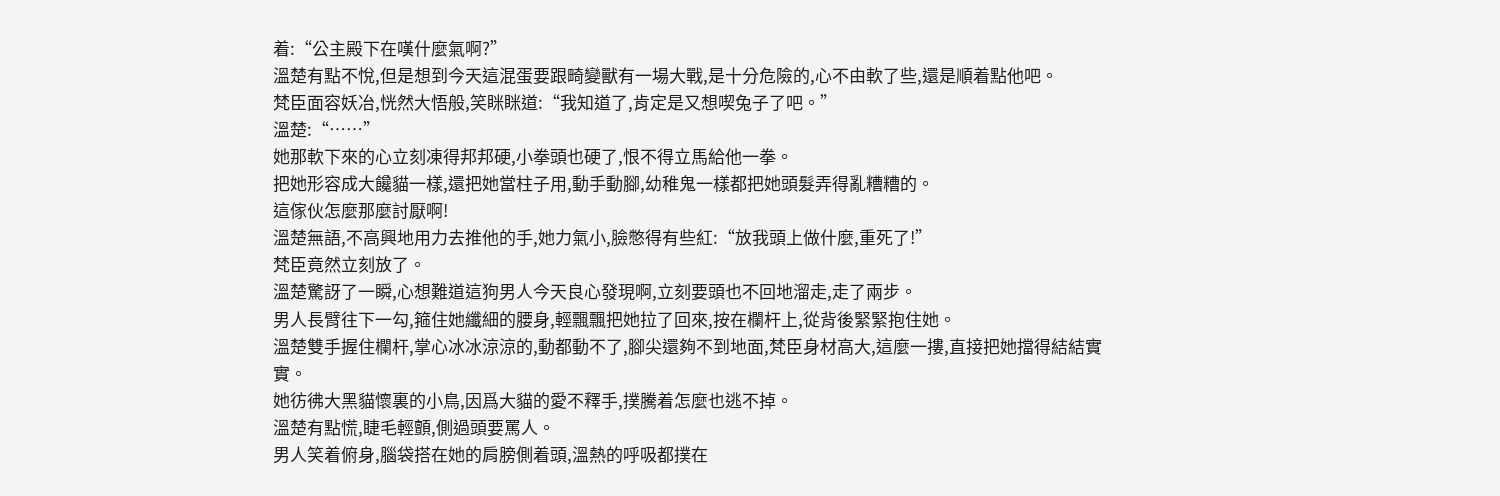着:“公主殿下在嘆什麼氣啊?”
溫楚有點不悅,但是想到今天這混蛋要跟畸變獸有一場大戰,是十分危險的,心不由軟了些,還是順着點他吧。
梵臣面容妖冶,恍然大悟般,笑眯眯道:“我知道了,肯定是又想喫兔子了吧。”
溫楚:“……”
她那軟下來的心立刻凍得邦邦硬,小拳頭也硬了,恨不得立馬給他一拳。
把她形容成大饞貓一樣,還把她當柱子用,動手動腳,幼稚鬼一樣都把她頭髮弄得亂糟糟的。
這傢伙怎麼那麼討厭啊!
溫楚無語,不高興地用力去推他的手,她力氣小,臉憋得有些紅:“放我頭上做什麼,重死了!”
梵臣竟然立刻放了。
溫楚驚訝了一瞬,心想難道這狗男人今天良心發現啊,立刻要頭也不回地溜走,走了兩步。
男人長臂往下一勾,箍住她纖細的腰身,輕飄飄把她拉了回來,按在欄杆上,從背後緊緊抱住她。
溫楚雙手握住欄杆,掌心冰冰涼涼的,動都動不了,腳尖還夠不到地面,梵臣身材高大,這麼一摟,直接把她擋得結結實實。
她彷彿大黑貓懷裏的小鳥,因爲大貓的愛不釋手,撲騰着怎麼也逃不掉。
溫楚有點慌,睫毛輕顫,側過頭要罵人。
男人笑着俯身,腦袋搭在她的肩膀側着頭,溫熱的呼吸都撲在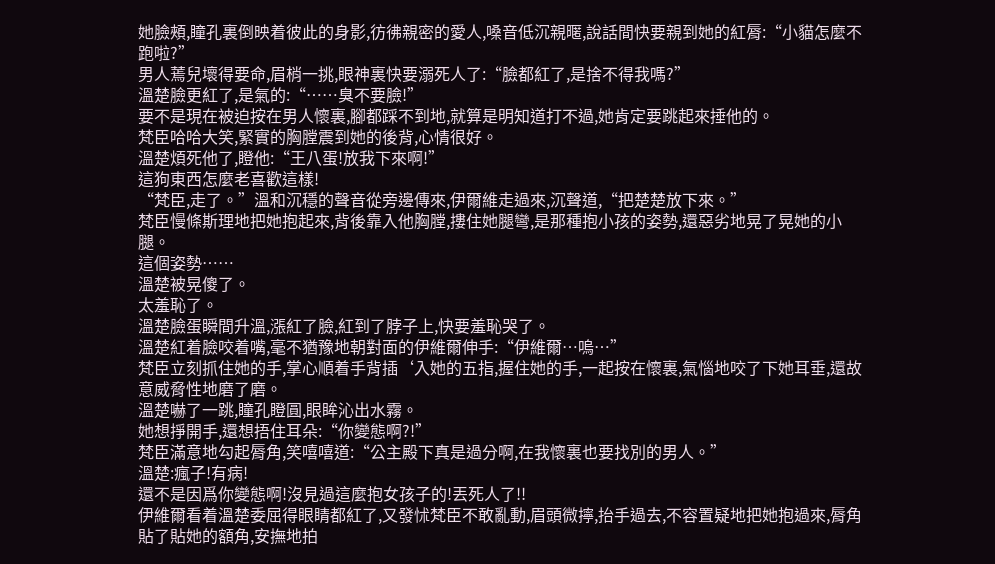她臉頰,瞳孔裏倒映着彼此的身影,彷彿親密的愛人,嗓音低沉親暱,說話間快要親到她的紅脣:“小貓怎麼不跑啦?”
男人蔫兒壞得要命,眉梢一挑,眼神裏快要溺死人了:“臉都紅了,是捨不得我嗎?”
溫楚臉更紅了,是氣的:“……臭不要臉!”
要不是現在被迫按在男人懷裏,腳都踩不到地,就算是明知道打不過,她肯定要跳起來捶他的。
梵臣哈哈大笑,緊實的胸膛震到她的後背,心情很好。
溫楚煩死他了,瞪他:“王八蛋!放我下來啊!”
這狗東西怎麼老喜歡這樣!
“梵臣,走了。”溫和沉穩的聲音從旁邊傳來,伊爾維走過來,沉聲道,“把楚楚放下來。”
梵臣慢條斯理地把她抱起來,背後靠入他胸膛,摟住她腿彎,是那種抱小孩的姿勢,還惡劣地晃了晃她的小腿。
這個姿勢……
溫楚被晃傻了。
太羞恥了。
溫楚臉蛋瞬間升溫,漲紅了臉,紅到了脖子上,快要羞恥哭了。
溫楚紅着臉咬着嘴,毫不猶豫地朝對面的伊維爾伸手:“伊維爾…嗚…”
梵臣立刻抓住她的手,掌心順着手背插‘入她的五指,握住她的手,一起按在懷裏,氣惱地咬了下她耳垂,還故意威脅性地磨了磨。
溫楚嚇了一跳,瞳孔瞪圓,眼眸沁出水霧。
她想掙開手,還想捂住耳朵:“你變態啊?!”
梵臣滿意地勾起脣角,笑嘻嘻道:“公主殿下真是過分啊,在我懷裏也要找別的男人。”
溫楚:瘋子!有病!
還不是因爲你變態啊!沒見過這麼抱女孩子的!丟死人了!!
伊維爾看着溫楚委屈得眼睛都紅了,又發怵梵臣不敢亂動,眉頭微擰,抬手過去,不容置疑地把她抱過來,脣角貼了貼她的額角,安撫地拍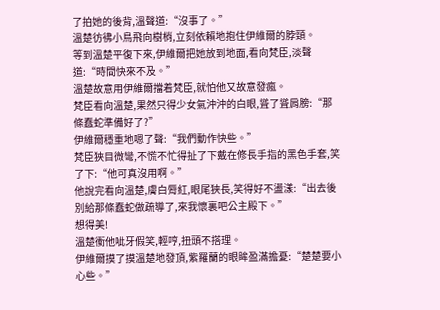了拍她的後背,溫聲道:“沒事了。”
溫楚彷彿小鳥飛向樹梢,立刻依賴地抱住伊維爾的脖頸。
等到溫楚平復下來,伊維爾把她放到地面,看向梵臣,淡聲道:“時間快來不及。”
溫楚故意用伊維爾擋着梵臣,就怕他又故意發瘋。
梵臣看向溫楚,果然只得少女氣沖沖的白眼,聳了聳肩膀:“那條蠢蛇準備好了?”
伊維爾穩重地嗯了聲:“我們動作快些。”
梵臣狹目微彎,不慌不忙得扯了下戴在修長手指的黑色手套,笑了下:“他可真沒用啊。”
他說完看向溫楚,膚白脣紅,眼尾狹長,笑得好不盪漾:“出去後別給那條蠢蛇做疏導了,來我懷裏吧公主殿下。”
想得美!
溫楚衝他呲牙假笑,輕哼,扭頭不搭理。
伊維爾摸了摸溫楚地發頂,紫羅蘭的眼眸盈滿擔憂:“楚楚要小心些。”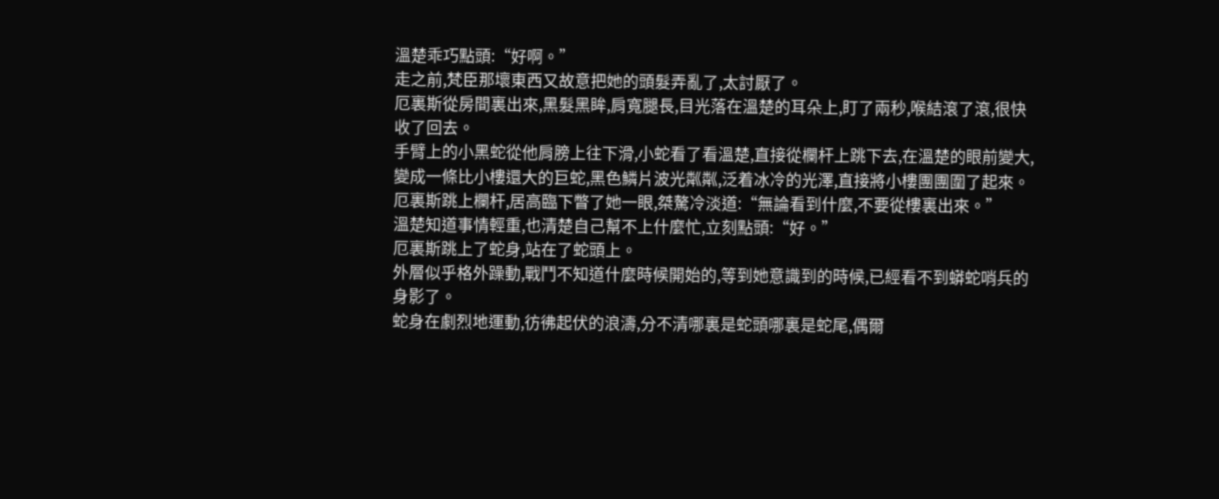溫楚乖巧點頭:“好啊。”
走之前,梵臣那壞東西又故意把她的頭髮弄亂了,太討厭了。
厄裏斯從房間裏出來,黑髮黑眸,肩寬腿長,目光落在溫楚的耳朵上,盯了兩秒,喉結滾了滾,很快收了回去。
手臂上的小黑蛇從他肩膀上往下滑,小蛇看了看溫楚,直接從欄杆上跳下去,在溫楚的眼前變大,變成一條比小樓還大的巨蛇,黑色鱗片波光粼粼,泛着冰冷的光澤,直接將小樓團團圍了起來。
厄裏斯跳上欄杆,居高臨下瞥了她一眼,桀驁冷淡道:“無論看到什麼,不要從樓裏出來。”
溫楚知道事情輕重,也清楚自己幫不上什麼忙,立刻點頭:“好。”
厄裏斯跳上了蛇身,站在了蛇頭上。
外層似乎格外躁動,戰鬥不知道什麼時候開始的,等到她意識到的時候,已經看不到蟒蛇哨兵的身影了。
蛇身在劇烈地運動,彷彿起伏的浪濤,分不清哪裏是蛇頭哪裏是蛇尾,偶爾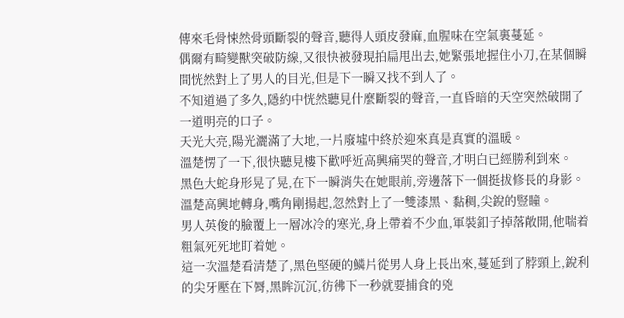傳來毛骨悚然骨頭斷裂的聲音,聽得人頭皮發麻,血腥味在空氣裏蔓延。
偶爾有畸變獸突破防線,又很快被發現拍扁甩出去,她緊張地握住小刀,在某個瞬間恍然對上了男人的目光,但是下一瞬又找不到人了。
不知道過了多久,隱約中恍然聽見什麼斷裂的聲音,一直昏暗的天空突然破開了一道明亮的口子。
天光大亮,陽光灑滿了大地,一片廢墟中終於迎來真是真實的溫暖。
溫楚愣了一下,很快聽見樓下歡呼近高興痛哭的聲音,才明白已經勝利到來。
黑色大蛇身形晃了晃,在下一瞬消失在她眼前,旁邊落下一個挺拔修長的身影。
溫楚高興地轉身,嘴角剛揚起,忽然對上了一雙漆黑、黏稠,尖銳的豎瞳。
男人英俊的臉覆上一層冰冷的寒光,身上帶着不少血,軍裝釦子掉落敞開,他喘着粗氣死死地盯着她。
這一次溫楚看清楚了,黑色堅硬的鱗片從男人身上長出來,蔓延到了脖頸上,銳利的尖牙壓在下脣,黑眸沉沉,彷彿下一秒就要捕食的兇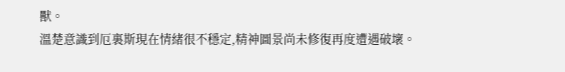獸。
溫楚意識到厄裏斯現在情緒很不穩定,精神圖景尚未修復再度遭遇破壞。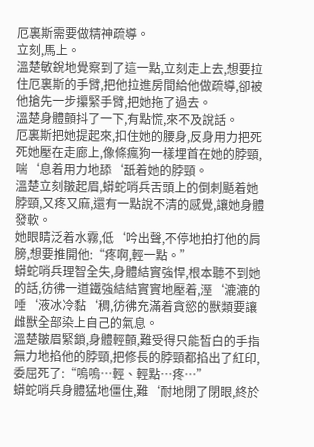厄裏斯需要做精神疏導。
立刻,馬上。
溫楚敏銳地覺察到了這一點,立刻走上去,想要拉住厄裏斯的手臂,把他拉進房間給他做疏導,卻被他搶先一步攥緊手臂,把她拖了過去。
溫楚身體顫抖了一下,有點慌,來不及說話。
厄裏斯把她提起來,扣住她的腰身,反身用力把死死她壓在走廊上,像條瘋狗一樣埋首在她的脖頸,喘‘息着用力地舔‘舐着她的脖頸。
溫楚立刻皺起眉,蟒蛇哨兵舌頭上的倒刺颳着她脖頸,又疼又麻,還有一點說不清的感覺,讓她身體發軟。
她眼睛泛着水霧,低‘吟出聲,不停地拍打他的肩膀,想要推開他:“疼啊,輕一點。”
蟒蛇哨兵理智全失,身體結實強悍,根本聽不到她的話,彷彿一道鐵強結結實實地壓着,溼‘漉漉的唾‘液冰冷黏‘稠,彷彿充滿着貪慾的獸類要讓雌獸全部染上自己的氣息。
溫楚皺眉緊鎖,身體輕顫,難受得只能皙白的手指無力地掐他的脖頸,把修長的脖頸都掐出了紅印,委屈死了:“嗚嗚…輕、輕點…疼…”
蟒蛇哨兵身體猛地僵住,難‘耐地閉了閉眼,終於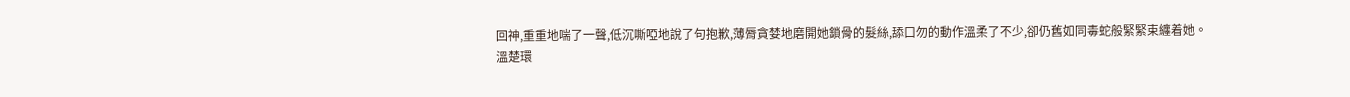回神,重重地喘了一聲,低沉嘶啞地說了句抱歉,薄脣貪婪地磨開她鎖骨的髮絲,舔口勿的動作溫柔了不少,卻仍舊如同毒蛇般緊緊束纏着她。
溫楚環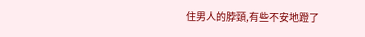住男人的脖頸,有些不安地蹬了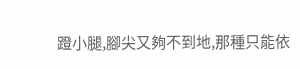蹬小腿,腳尖又夠不到地,那種只能依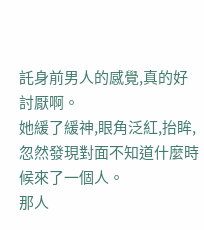託身前男人的感覺,真的好討厭啊。
她緩了緩神,眼角泛紅,抬眸,忽然發現對面不知道什麼時候來了一個人。
那人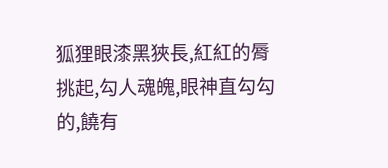狐狸眼漆黑狹長,紅紅的脣挑起,勾人魂魄,眼神直勾勾的,饒有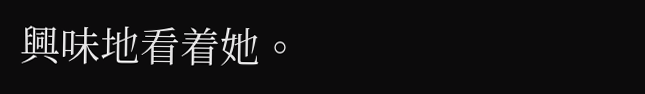興味地看着她。